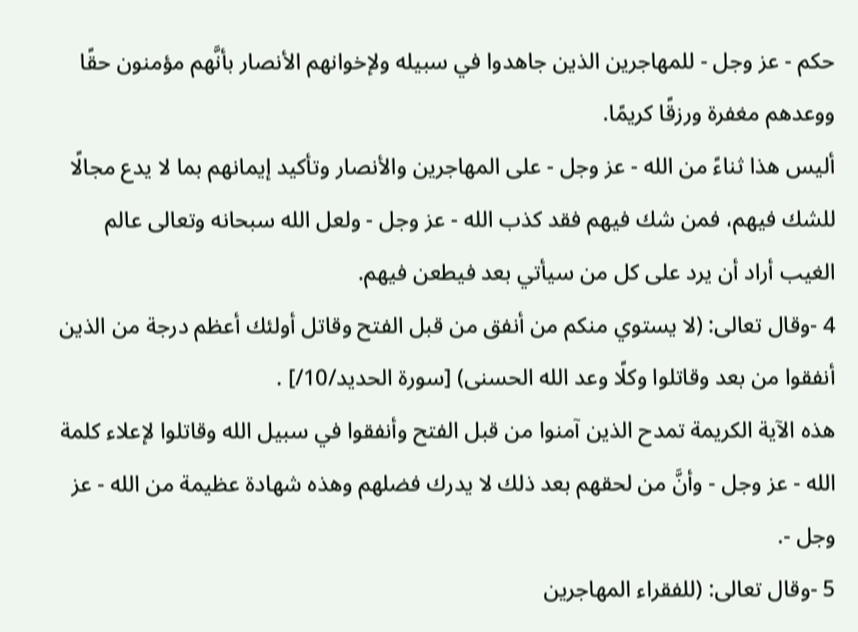حكم - عز وجل - للمهاجرين الذين جاهدوا في سبيله ولإخوانهم الأنصار بأنَّهم مؤمنون حقًا ووعدهم مغفرة ورزقًا كريمًا.
أليس هذا ثناءً من الله - عز وجل - على المهاجرين والأنصار وتأكيد إيمانهم بما لا يدع مجالًا للشك فيهم، فمن شك فيهم فقد كذب الله - عز وجل - ولعل الله سبحانه وتعالى عالم الغيب أراد أن يرد على كل من سيأتي بعد فيطعن فيهم.
4 -وقال تعالى: (لا يستوي منكم من أنفق من قبل الفتح وقاتل أولئك أعظم درجة من الذين أنفقوا من بعد وقاتلوا وكلًا وعد الله الحسنى) [سورة الحديد/10/] .
هذه الآية الكريمة تمدح الذين آمنوا من قبل الفتح وأنفقوا في سبيل الله وقاتلوا لإعلاء كلمة الله - عز وجل - وأنَّ من لحقهم بعد ذلك لا يدرك فضلهم وهذه شهادة عظيمة من الله - عز وجل -.
5 -وقال تعالى: (للفقراء المهاجرين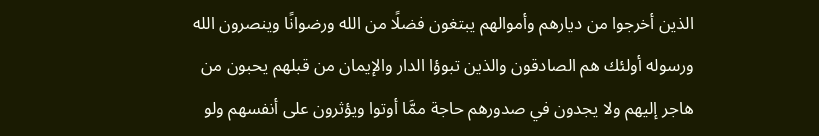الذين أخرجوا من ديارهم وأموالهم يبتغون فضلًا من الله ورضوانًا وينصرون الله ورسوله أولئك هم الصادقون والذين تبوؤا الدار والإيمان من قبلهم يحبون من هاجر إليهم ولا يجدون في صدورهم حاجة ممَّا أوتوا ويؤثرون على أنفسهم ولو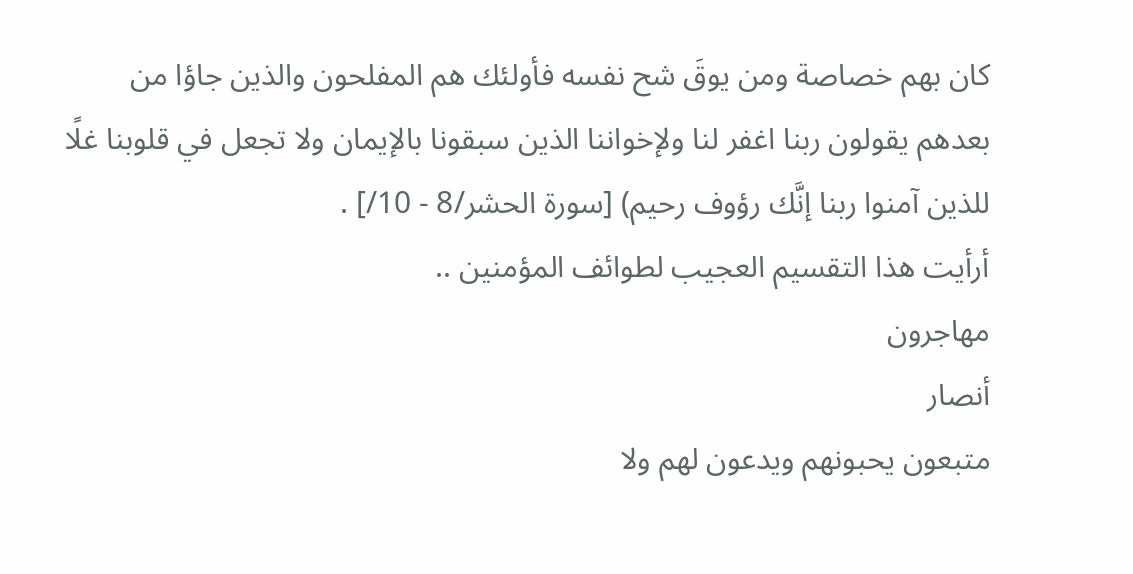كان بهم خصاصة ومن يوقَ شح نفسه فأولئك هم المفلحون والذين جاؤا من بعدهم يقولون ربنا اغفر لنا ولإخواننا الذين سبقونا بالإيمان ولا تجعل في قلوبنا غلًا للذين آمنوا ربنا إنَّك رؤوف رحيم) [سورة الحشر/8 - 10/] .
أرأيت هذا التقسيم العجيب لطوائف المؤمنين ..
مهاجرون
أنصار
متبعون يحبونهم ويدعون لهم ولا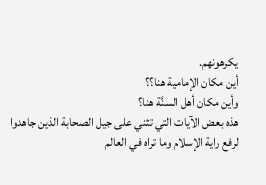يكرهونهم.
أين مكان الإمامية هنا؟؟
وأين مكان أهل السنَّة هنا؟
هذه بعض الآيات التي تثني على جيل الصحابة الذين جاهدوا لرفع راية الإسلام وما تراه في العالم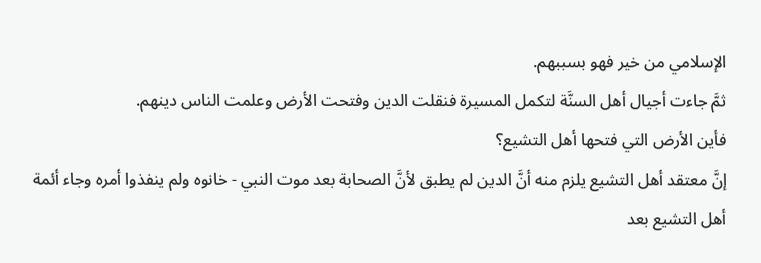الإسلامي من خير فهو بسببهم.
ثمَّ جاءت أجيال أهل السنَّة لتكمل المسيرة فنقلت الدين وفتحت الأرض وعلمت الناس دينهم.
فأين الأرض التي فتحها أهل التشيع؟
إنَّ معتقد أهل التشيع يلزم منه أنَّ الدين لم يطبق لأنَّ الصحابة بعد موت النبي - خانوه ولم ينفذوا أمره وجاء أئمة أهل التشيع بعد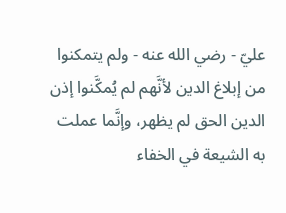عليّ - رضي الله عنه - ولم يتمكنوا من إبلاغ الدين لأنَّهم لم يُمكَّنوا إذن الدين الحق لم يظهر، وإنَّما عملت به الشيعة في الخفاء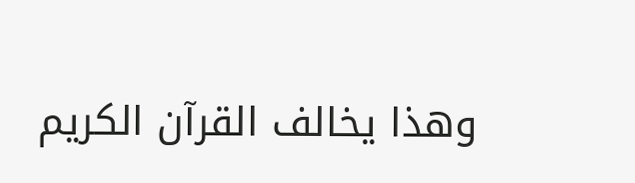وهذا يخالف القرآن الكريم